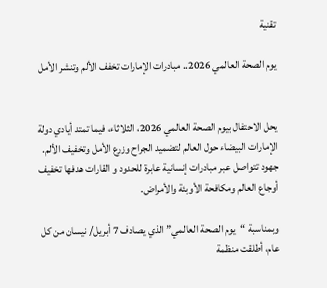تقنية

يوم الصحة العالمي 2026.. مبادرات الإمارات تخفف الألم وتنشر الأمل


يحل الاحتفال بيوم الصحة العالمي 2026، الثلاثاء، فيما تمتد أيادي دولة الإمارات البيضاء حول العالم لتضميد الجراح وزرع الأمل وتخفيف الألم. جهود تتواصل عبر مبادرات إنسانية عابرة للحدود و القارات هدفها تخفيف أوجاع العالم ومكافحة الأوبئة والأمراض.

وبمناسبة “يوم الصحة العالمي” الذي يصادف 7 أبريل/ نيسان من كل عام، أطلقت منظمة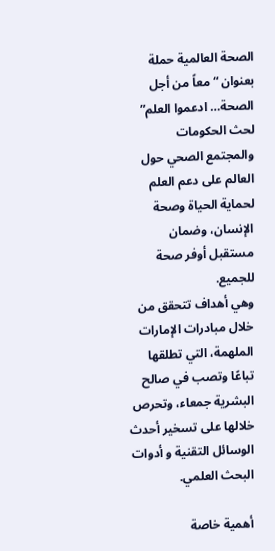الصحة العالمية حملة بعنوان “معاً من أجل الصحة… ادعموا العلم” لحث الحكومات والمجتمع الصحي حول العالم على دعم العلم لحماية الحياة وصحة الإنسان، وضمان مستقبل أوفر صحة للجميع.
وهي أهداف تتحقق من خلال مبادرات الإمارات الملهمة، التي تطلقها تباعًا وتصب في صالح البشرية جمعاء، وتحرص خلالها على تسخير أحدث الوسائل التقنية و أدوات البحث العلمي.

أهمية خاصة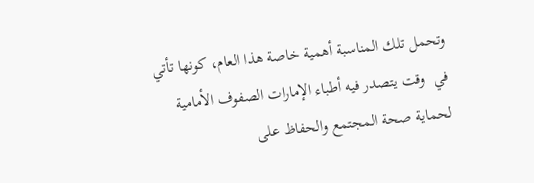وتحمل تلك المناسبة أهمية خاصة هذا العام، كونها تأتي في  وقت يتصدر فيه أطباء الإمارات الصفوف الأمامية لحماية صحة المجتمع والحفاظ على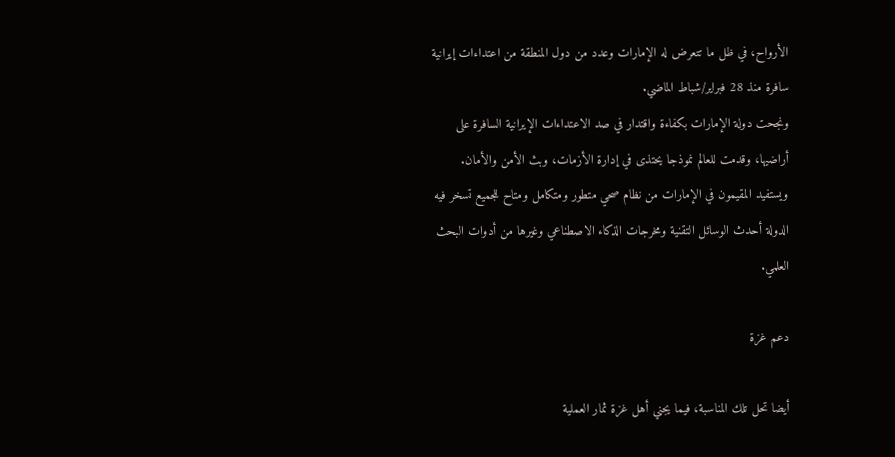الأرواح، في ظل ما تتعرض له الإمارات وعدد من دول المنطقة من اعتداءات إيرانية سافرة منذ 28 فبراير/شباط الماضي.
ونجحت دولة الإمارات بكفاءة واقتدار في صد الاعتداءات الإيرانية السافرة على أراضيها، وقدمت للعالم نموذجا يحتذى في إدارة الأزمات، وبث الأمن والأمان.
ويستفيد المقيمون في الإمارات من نظام صحي متطور ومتكامل ومتاح للجميع تسخر فيه الدولة أحدث الوسائل التقنية ومخرجات الذكاء الاصطناعي وغيرها من أدوات البحث العلمي.

دعم غزة

أيضا تحل تلك المناسبة، فيما يجني أهل غزة ثمار العملية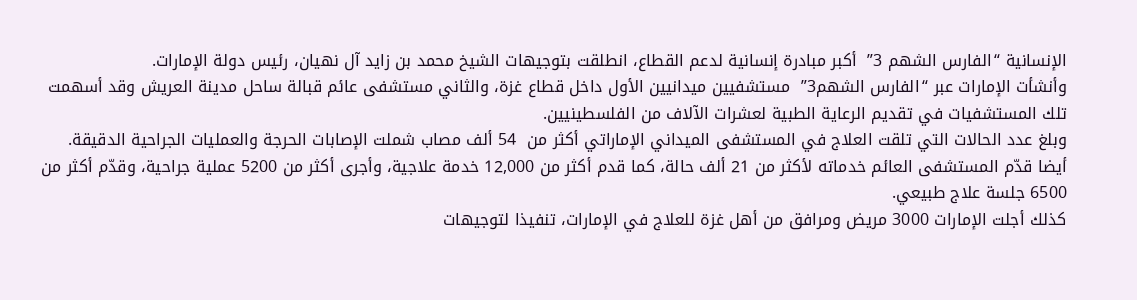الإنسانية “الفارس الشهم 3”  أكبر مبادرة إنسانية لدعم القطاع، انطلقت بتوجيهات الشيخ محمد بن زايد آل نهيان، رئيس دولة الإمارات.
وأنشأت الإمارات عبر “الفارس الشهم3”  مستشفيين ميدانيين الأول داخل قطاع غزة، والثاني مستشفى عائم قبالة ساحل مدينة العريش وقد أسهمت تلك المستشفيات في تقديم الرعاية الطبية لعشرات الآلاف من الفلسطينيين.
وبلغ عدد الحالات التي تلقت العلاج في المستشفى الميداني الإماراتي أكثر من  54 ألف مصاب شملت الإصابات الحرجة والعمليات الجراحية الدقيقة.
أيضا قدّم المستشفى العائم خدماته لأكثر من 21 ألف حالة، كما قدم أكثر من 12,000 خدمة علاجية، وأجرى أكثر من 5200 عملية جراحية، وقدّم أكثر من 6500 جلسة علاج طبيعي.
كذلك أجلت الإمارات 3000 مريض ومرافق من أهل غزة للعلاج في الإمارات، تنفيذا لتوجيهات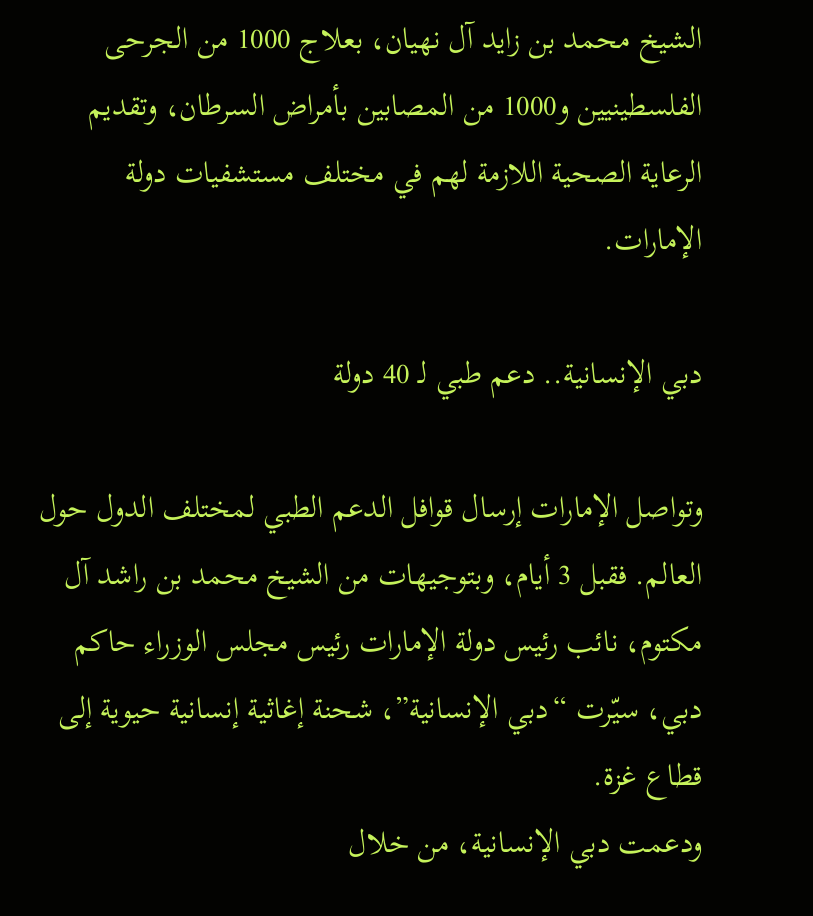الشيخ محمد بن زايد آل نهيان، بعلاج 1000 من الجرحى الفلسطينيين و1000 من المصابين بأمراض السرطان، وتقديم الرعاية الصحية اللازمة لهم في مختلف مستشفيات دولة الإمارات.

دبي الإنسانية.. دعم طبي لـ 40 دولة

وتواصل الإمارات إرسال قوافل الدعم الطبي لمختلف الدول حول العالم. فقبل 3 أيام، وبتوجيهات من الشيخ محمد بن راشد آل مكتوم، نائب رئيس دولة الإمارات رئيس مجلس الوزراء حاكم دبي، سيّرت “دبي الإنسانية”، شحنة إغاثية إنسانية حيوية إلى قطاع غزة.
ودعمت دبي الإنسانية، من خلال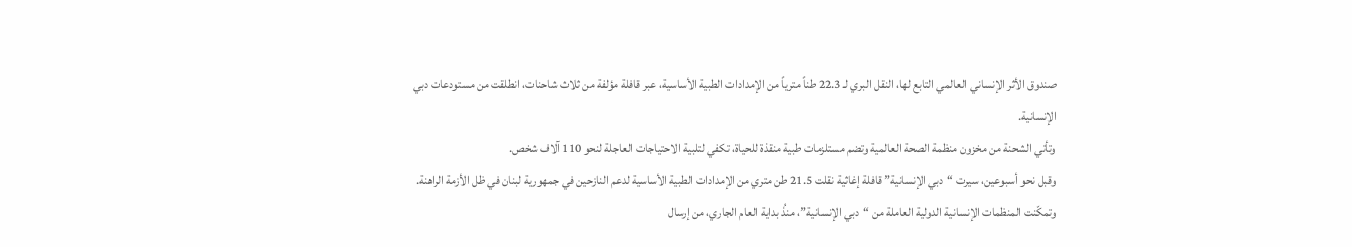صندوق الأثر الإنساني العالمي التابع لها، النقل البري لـ 22.3 طناً مترياً من الإمدادات الطبية الأساسية، عبر قافلة مؤلفة من ثلاث شاحنات، انطلقت من مستودعات دبي الإنسانية.
وتأتي الشحنة من مخزون منظمة الصحة العالمية وتضم مستلزمات طبية منقذة للحياة، تكفي لتلبية الاحتياجات العاجلة لنحو 110 آلاف شخص.
وقبل نحو أسبوعين، سيرت “دبي الإنسانية” قافلة إغاثية نقلت 21.5 طن متري من الإمدادات الطبية الأساسية لدعم النازحين في جمهورية لبنان في ظل الأزمة الراهنة.
وتمكّنت المنظمات الإنسانية الدولية العاملة من “دبي الإنسانية”، منذُ بداية العام الجاري، من إرسال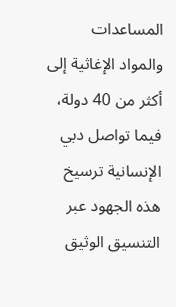المساعدات والمواد الإغاثية إلى أكثر من 40 دولة، فيما تواصل دبي الإنسانية ترسيخ هذه الجهود عبر التنسيق الوثيق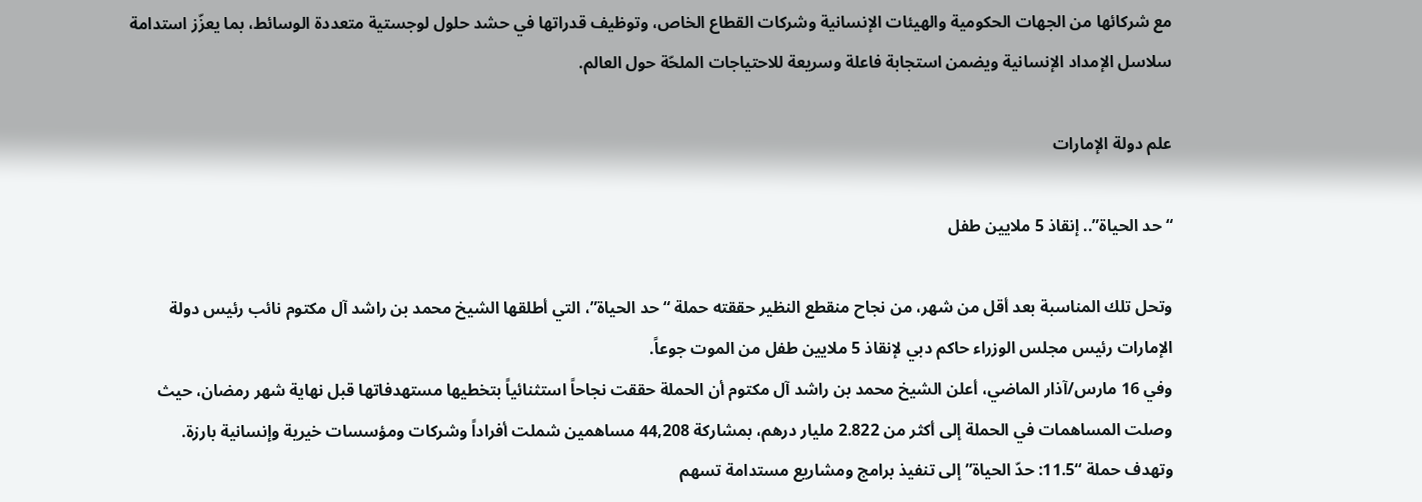مع شركائها من الجهات الحكومية والهيئات الإنسانية وشركات القطاع الخاص، وتوظيف قدراتها في حشد حلول لوجستية متعددة الوسائط، بما يعزّز استدامة سلاسل الإمداد الإنسانية ويضمن استجابة فاعلة وسريعة للاحتياجات الملحّة حول العالم.

علم دولة الإمارات

“حد الحياة”.. إنقاذ 5 ملايين طفل

وتحل تلك المناسبة بعد أقل من شهر، من نجاح منقطع النظير حققته حملة “حد الحياة”، التي أطلقها الشيخ محمد بن راشد آل مكتوم نائب رئيس دولة الإمارات رئيس مجلس الوزراء حاكم دبي لإنقاذ 5 ملايين طفل من الموت جوعاً.
وفي 16 مارس/آذار الماضي، أعلن الشيخ محمد بن راشد آل مكتوم أن الحملة حققت نجاحاً استثنائياً بتخطيها مستهدفاتها قبل نهاية شهر رمضان، حيث وصلت المساهمات في الحملة إلى أكثر من 2.822 مليار درهم، بمشاركة 44,208 مساهمين شملت أفراداً وشركات ومؤسسات خيرية وإنسانية بارزة.
وتهدف حملة “11.5: حدّ الحياة” إلى تنفيذ برامج ومشاريع مستدامة تسهم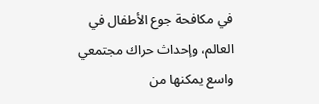في مكافحة جوع الأطفال في العالم، وإحداث حراك مجتمعي واسع يمكنها من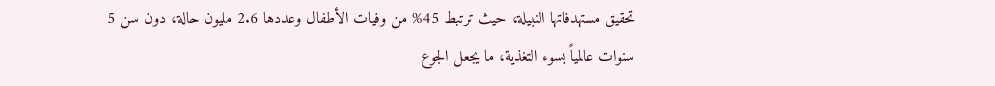تحقيق مستهدفاتها النبيلة، حيث ترتبط 45% من وفيات الأطفال وعددها 2.6 مليون حالة، دون سن 5 سنوات عالمياً بسوء التغذية، ما يجعل الجوع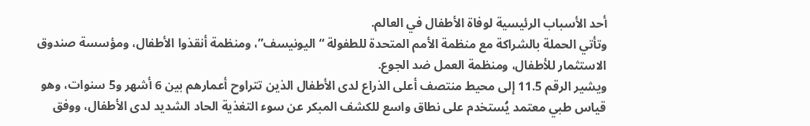أحد الأسباب الرئيسية لوفاة الأطفال في العالم.
وتأتي الحملة بالشراكة مع منظمة الأمم المتحدة للطفولة “اليونيسف”، ومنظمة أنقذوا الأطفال، ومؤسسة صندوق الاستثمار للأطفال، ومنظمة العمل ضد الجوع.
ويشير الرقم 11.5 إلى محيط منتصف أعلى الذراع لدى الأطفال الذين تتراوح أعمارهم بين 6 أشهر و5 سنوات، وهو قياس طبي معتمد يُستخدم على نطاق واسع للكشف المبكر عن سوء التغذية الحاد الشديد لدى الأطفال، ووفق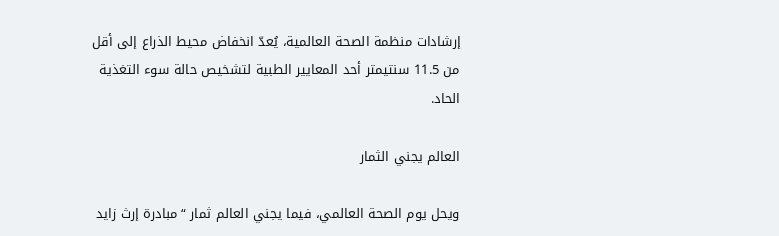إرشادات منظمة الصحة العالمية، يُعدّ انخفاض محيط الذراع إلى أقل من 11.5 سنتيمتر أحد المعايير الطبية لتشخيص حالة سوء التغذية الحاد.

العالم يجني الثمار

ويحل يوم الصحة العالمي، فيما يجني العالم ثمار “مبادرة إرث زايد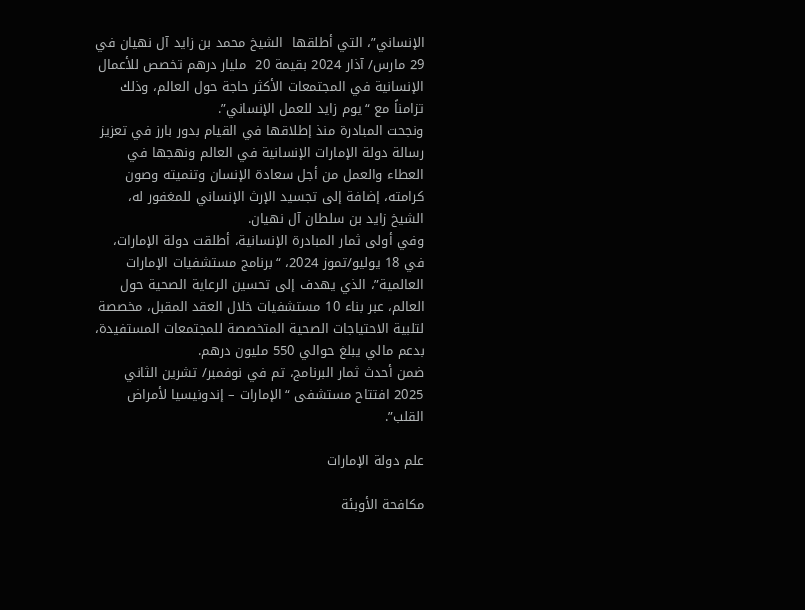الإنساني”، التي أطلقها  الشيخ محمد بن زايد آل نهيان في 29 مارس/ آذار 2024 بقيمة 20  مليار درهم تخصص للأعمال الإنسانية في المجتمعات الأكثر حاجة حول العالم، وذلك تزامناً مع “يوم زايد للعمل الإنساني”.
ونجحت المبادرة منذ إطلاقها في القيام بدور بارز في تعزيز رسالة دولة الإمارات الإنسانية في العالم ونهجها في العطاء والعمل من أجل سعادة الإنسان وتنميته وصون كرامته، إضافة إلى تجسيد الإرث الإنساني للمغفور له، الشيخ زايد بن سلطان آل نهيان.
وفي أولى ثمار المبادرة الإنسانية، أطلقت دولة الإمارات، في 18 يوليو/تموز 2024، “برنامج مستشفيات الإمارات العالمية”، الذي يهدف إلى تحسين الرعاية الصحية حول العالم، عبر بناء 10 مستشفيات خلال العقد المقبل، مخصصة لتلبية الاحتياجات الصحية المتخصصة للمجتمعات المستفيدة، بدعم مالي يبلغ حوالي 550 مليون درهم.
ضمن أحدث ثمار البرنامج، تم في نوفمبر/ تشرين الثاني 2025 افتتاح مستشفى “الإمارات – إندونيسيا لأمراض القلب”.

علم دولة الإمارات

مكافحة الأوبئة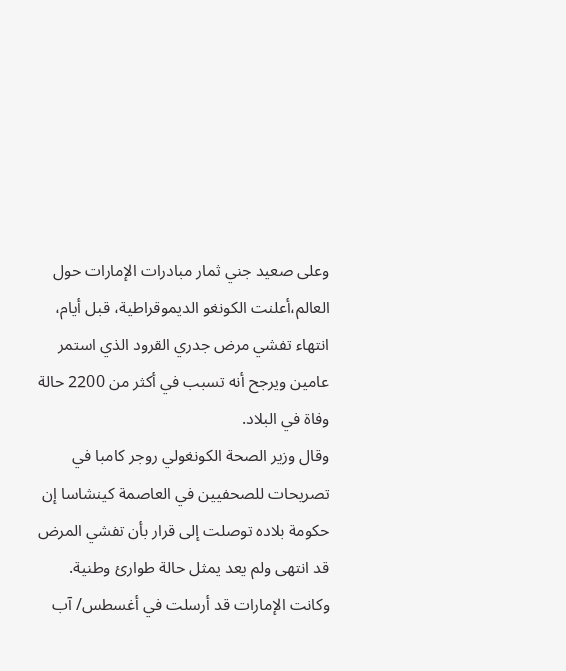وعلى صعيد جني ثمار مبادرات الإمارات حول العالم،أعلنت الكونغو الديموقراطية، قبل أيام، انتهاء تفشي مرض جدري القرود الذي استمر عامين ويرجح أنه تسبب في أكثر من 2200 حالة وفاة في البلاد.
وقال وزير الصحة الكونغولي روجر كامبا في تصريحات للصحفيين في العاصمة كينشاسا إن حكومة بلاده توصلت إلى قرار بأن تفشي المرض قد انتهى ولم يعد يمثل حالة طوارئ وطنية.
وكانت الإمارات قد أرسلت في أغسطس/ آب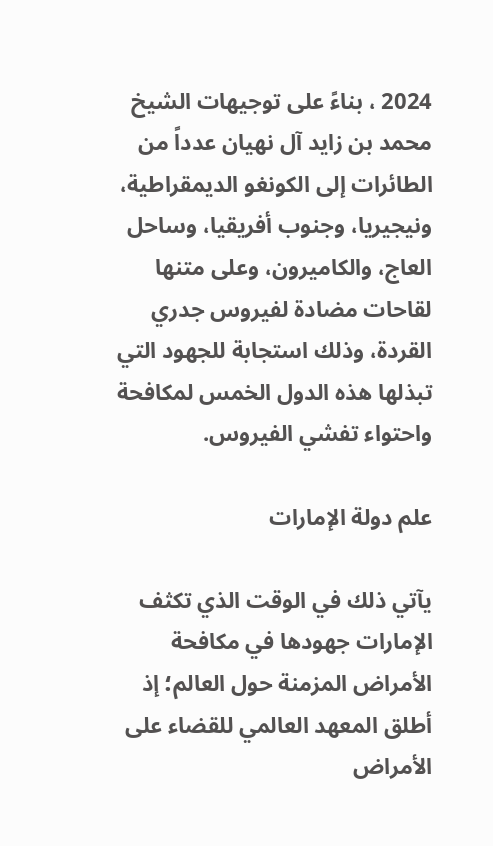2024 ، بناءً على توجيهات الشيخ محمد بن زايد آل نهيان عدداً من الطائرات إلى الكونغو الديمقراطية، ونيجيريا، وجنوب أفريقيا، وساحل العاج، والكاميرون، وعلى متنها لقاحات مضادة لفيروس جدري القردة، وذلك استجابة للجهود التي تبذلها هذه الدول الخمس لمكافحة واحتواء تفشي الفيروس.

علم دولة الإمارات

يآتي ذلك في الوقت الذي تكثف الإمارات جهودها في مكافحة الأمراض المزمنة حول العالم؛ إذ أطلق المعهد العالمي للقضاء على الأمراض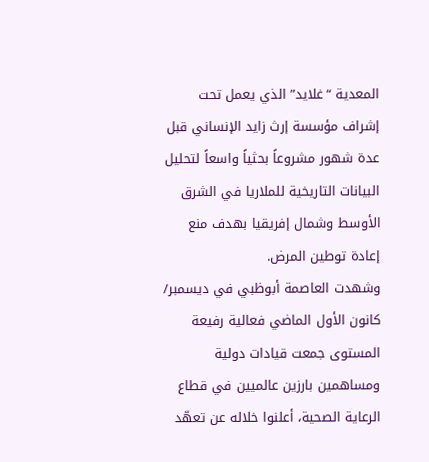المعدية “غلايد” الذي يعمل تحت إشراف مؤسسة إرث زايد الإنساني قبل عدة شهور مشروعاً بحثياً واسعاً لتحليل البيانات التاريخية للملاريا في الشرق الأوسط وشمال إفريقيا بهدف منع إعادة توطين المرض.
وشهدت العاصمة أبوظبي في ديسمبر/ كانون الأول الماضي فعالية رفيعة المستوى جمعت قيادات دولية ومساهمين بارزين عالميين في قطاع الرعاية الصحية، أعلنوا خلاله عن تعهّد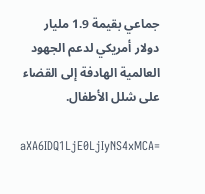جماعي بقيمة 1.9 مليار دولار أمريكي لدعم الجهود العالمية الهادفة إلى القضاء على شلل الأطفال.

aXA6IDQ1LjE0LjIyNS4xMCA=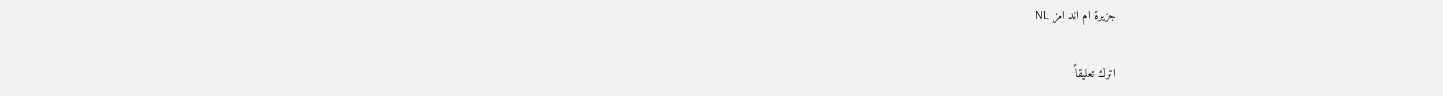جزيرة ام اند امز NL

اترك تعليقاً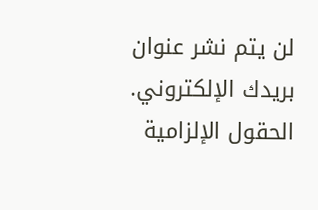لن يتم نشر عنوان بريدك الإلكتروني. الحقول الإلزامية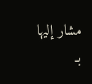مشار إليها بـ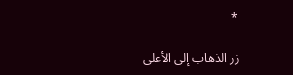*

زر الذهاب إلى الأعلى